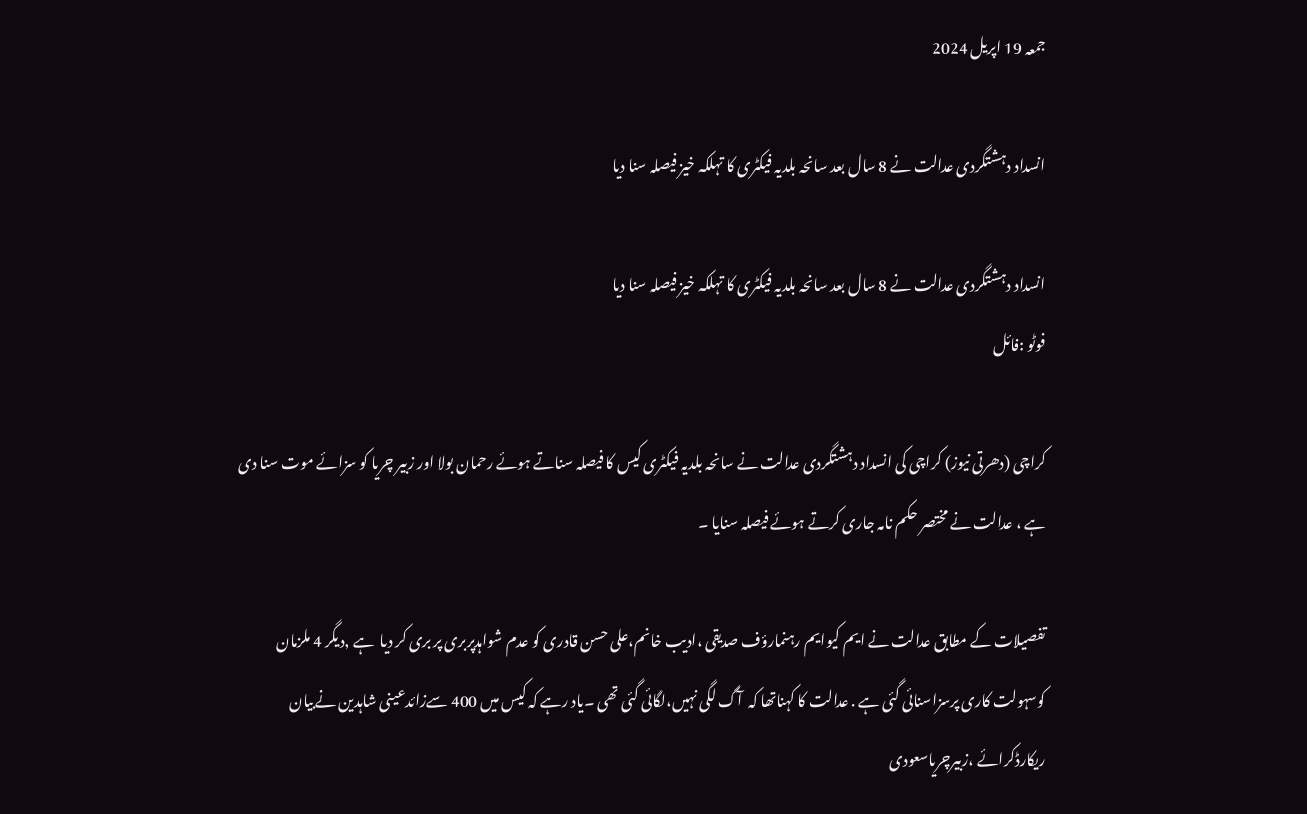جمعہ 19 اپریل 2024

انسداد دہشتگردی عدالت نے 8 سال بعد سانحہ بلدیہ فیکٹری کا تہلکہ خیز فیصلہ سنا دیا

انسداد دہشتگردی عدالت نے 8 سال بعد سانحہ بلدیہ فیکٹری کا تہلکہ خیز فیصلہ سنا دیا
فوٹو :فائل

کراچی (دھرتی نیوز) کراچی کی انسداد دہشتگردی عدالت نے سانحہ بلدیہ فیکٹری کیس کا فیصلہ سناتے ہوئے رحمان بولا اور زبیر چریا کو سزائے موت سنا دی ہے ، عدالت نے مختصر حکم نامہ جاری کرتے ہوئے فیصلہ سنایا ۔

تفصیلات کے مطابق عدالت نے ایم کیوایم رہنمارؤف صدیقی ،ادیب خانم،علی حسن قادری کو عدم شواہدپربری پر بری کر دیا  ہے ,دیگر 4 ملزمان کوسہولت کاری پرسزاسنائی گئی ہے . عدالت کا کہناتھا کہ  آگ لگی نہیں،لگائی گئی تھی ۔یاد رہے کہ کیس میں 400 سےزائدعینی شاہدین نےبیان ریکارڈکرائے ،زبیرچریاسعودی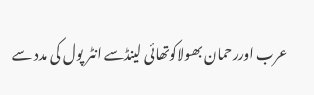عرب اوررحمان بھولاکوتھائی لینڈسے انٹر پول کی مدد سے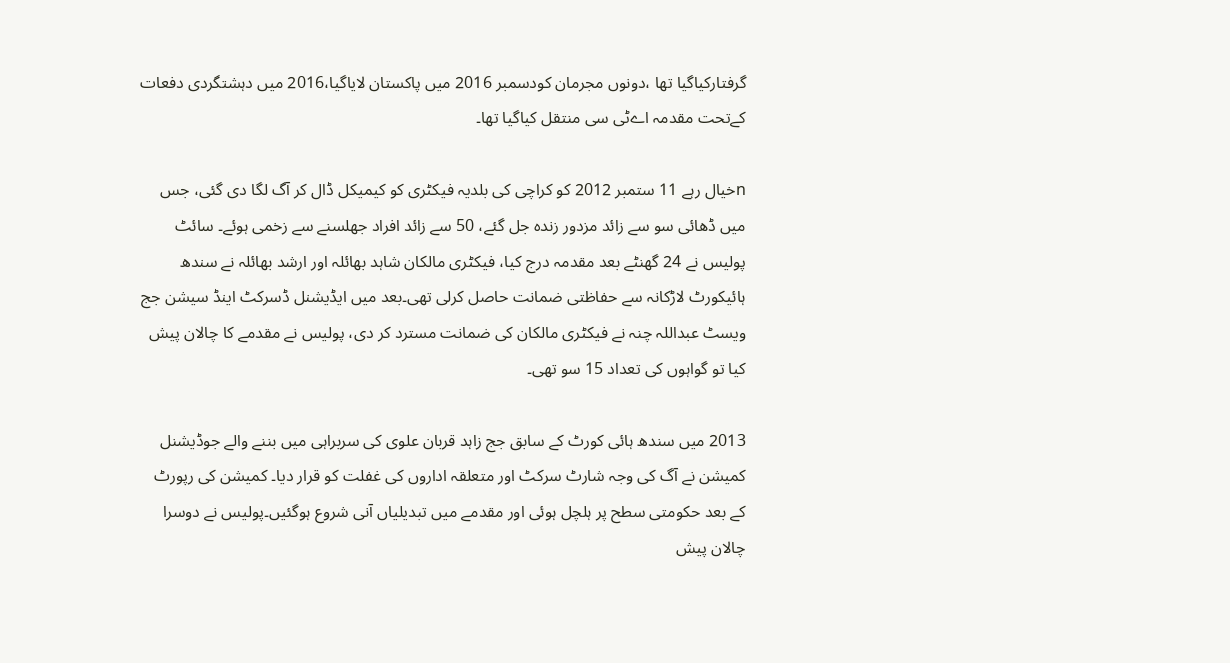گرفتارکیاگیا تھا ،دونوں مجرمان کودسمبر 2016 میں پاکستان لایاگیا،2016 میں دہشتگردی دفعات کےتحت مقدمہ اےٹی سی منتقل کیاگیا تھا۔

nخیال رہے 11 ستمبر 2012 کو کراچی کی بلدیہ فیکٹری کو کیمیکل ڈال کر آگ لگا دی گئی، جس میں ڈھائی سو سے زائد مزدور زندہ جل گئے، 50 سے زائد افراد جھلسنے سے زخمی ہوئے۔ سائٹ پولیس نے 24 گھنٹے بعد مقدمہ درج کیا، فیکٹری مالکان شاہد بھائلہ اور ارشد بھائلہ نے سندھ ہائیکورٹ لاڑکانہ سے حفاظتی ضمانت حاصل کرلی تھی۔بعد میں ایڈیشنل ڈسرکٹ اینڈ سیشن جج ویسٹ عبداللہ چنہ نے فیکٹری مالکان کی ضمانت مسترد کر دی، پولیس نے مقدمے کا چالان پیش کیا تو گواہوں کی تعداد 15 سو تھی۔

2013 میں سندھ ہائی کورٹ کے سابق جج زاہد قربان علوی کی سربراہی میں بننے والے جوڈیشنل کمیشن نے آگ کی وجہ شارٹ سرکٹ اور متعلقہ اداروں کی غفلت کو قرار دیا۔ کمیشن کی رپورٹ کے بعد حکومتی سطح پر ہلچل ہوئی اور مقدمے میں تبدیلیاں آنی شروع ہوگئیں۔پولیس نے دوسرا چالان پیش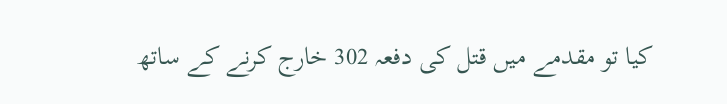کیا تو مقدمے میں قتل کی دفعہ 302 خارج کرنے کے ساتھ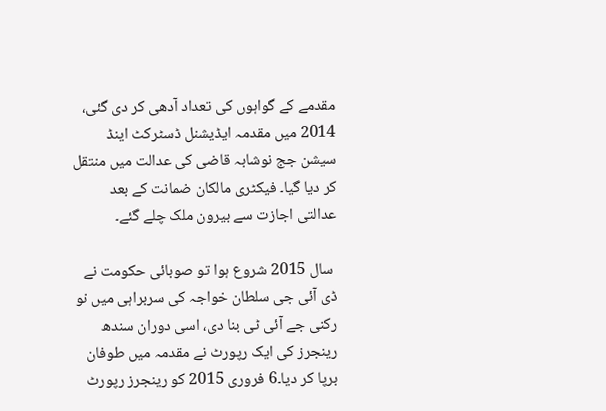مقدمے کے گواہوں کی تعداد آدھی کر دی گئی، 2014 میں مقدمہ ایڈیشنل ڈسٹرکٹ اینڈ سیشن جج نوشابہ قاضی کی عدالت میں منتقل کر دیا گیا۔ فیکٹری مالکان ضمانت کے بعد عدالتی اجازت سے بیرون ملک چلے گئے۔

 سال 2015 شروع ہوا تو صوبائی حکومت نے ڈی آئی جی سلطان خواجہ کی سربراہی میں نو رکنی جے آئی ٹی بنا دی، اسی دوران سندھ رینجرز کی ایک رپورٹ نے مقدمہ میں طوفان برپا کر دیا۔6 فروری 2015 کو رینجرز رپورٹ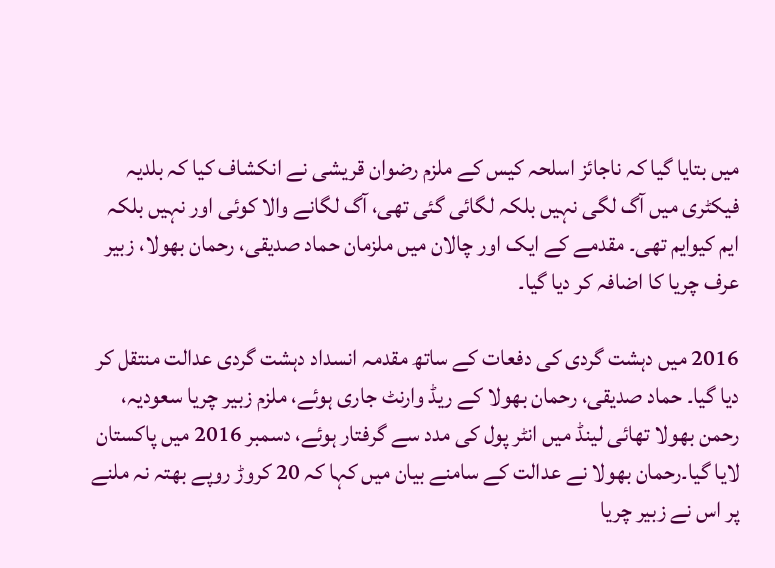میں بتایا گیا کہ ناجائز اسلحہ کیس کے ملزم رضوان قریشی نے انکشاف کیا کہ بلدیہ فیکٹری میں آگ لگی نہیں بلکہ لگائی گئی تھی، آگ لگانے والا کوئی اور نہیں بلکہ ایم کیوایم تھی۔ مقدمے کے ایک اور چالان میں ملزمان حماد صدیقی، رحمان بھولا، زبیر عرف چریا کا اضافہ کر دیا گیا۔

2016 میں دہشت گردی کی دفعات کے ساتھ مقدمہ انسداد دہشت گردی عدالت منتقل کر دیا گیا۔ حماد صدیقی، رحمان بھولا کے ریڈ وارنٹ جاری ہوئے، ملزم زبیر چریا سعودیہ، رحمن بھولا تھائی لینڈ میں انٹر پول کی مدد سے گرفتار ہوئے، دسمبر 2016 میں پاکستان لایا گیا۔رحمان بھولا نے عدالت کے سامنے بیان میں کہا کہ 20 کروڑ روپے بھتہ نہ ملنے پر اس نے زبیر چریا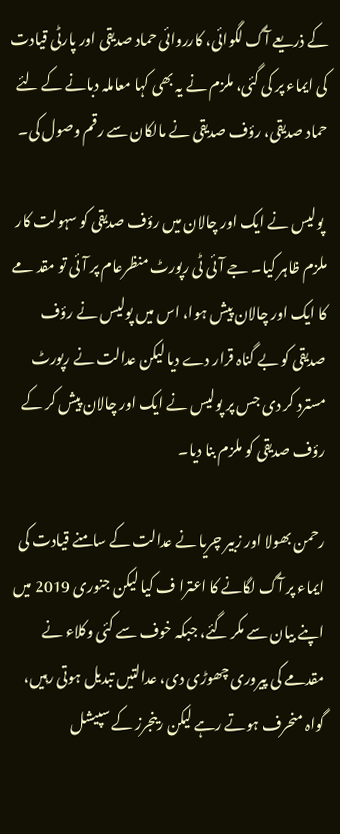کے ذریعے آگ لگوائی، کارروائی حماد صدیقی اور پارٹی قیادت کی ایماء پر کی گئی، ملزم نے یہ بھی کہا معاملہ دبانے کے لئے حماد صدیقی، رؤف صدیقی نے مالکان سے رقم وصول کی۔

 پولیس نے ایک اور چالان میں رؤف صدیقی کو سہولت کار ملزم ظاہر کیا۔ جے آئی ٹی رپورٹ منظرعام پر آئی تو مقد مے کا ایک اور چالان پیش ہوا، اس میں پولیس نے رؤف صدیقی کو بے گناہ قرار دے دیا لیکن عدالت نے رپورٹ مسترد کر دی جس پر پولیس نے ایک اور چالان پیش کر کے رؤف صدیقی کو ملزم بنا دیا۔

رحمن بھولا اور زبیر چریا نے عدالت کے سامنے قیادت کی ایماء پر آگ لگانے کا اعترا ف کیا لیکن جنوری 2019 میں اپنے بیان سے مکر گئے، جبکہ خوف سے کئی وکلاء نے مقدمے کی پیروری چھوڑی دی، عدالتیں تبدیل ہوتی رہیں، گواہ منحرف ہوتے رہے لیکن رینجرز کے سپیشل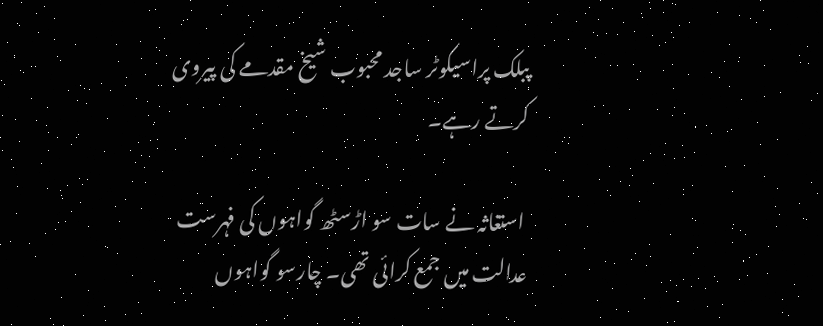پبلک پراسیکوٹر ساجد محبوب شیخ مقدمے کی پیروی کرتے رہے۔

 استغاثہ نے سات سو اڑسٹھ گواہوں کی فہرست عدالت میں جمع کرائی تھی۔ چارسو گواہوں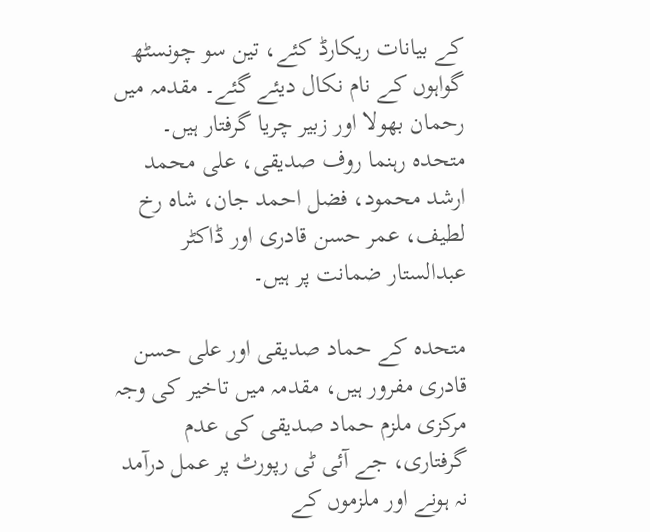کے بیانات ریکارڈ کئے، تین سو چونسٹھ گواہوں کے نام نکال دیئے گئے۔ مقدمہ میں رحمان بھولا اور زبیر چریا گرفتار ہیں۔ متحدہ رہنما روف صدیقی، علی محمد ارشد محمود، فضل احمد جان، شاہ رخ لطیف، عمر حسن قادری اور ڈاکٹر عبدالستار ضمانت پر ہیں۔

متحدہ کے حماد صدیقی اور علی حسن قادری مفرور ہیں، مقدمہ میں تاخیر کی وجہ مرکزی ملزم حماد صدیقی کی عدم گرفتاری، جے آئی ٹی رپورٹ پر عمل درآمد نہ ہونے اور ملزموں کے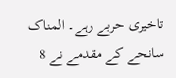تاخیری حربے رہے۔ المناک سانحے کے مقدمے نے 8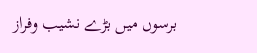برسوں میں بڑے نشیب وفراز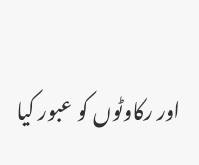اور رکاوٹوں کو عبور کیا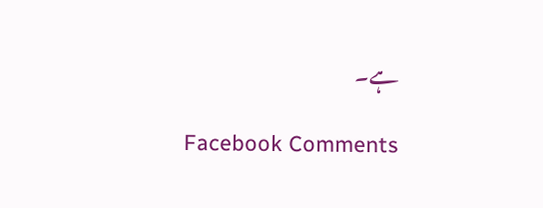ہے۔

Facebook Comments